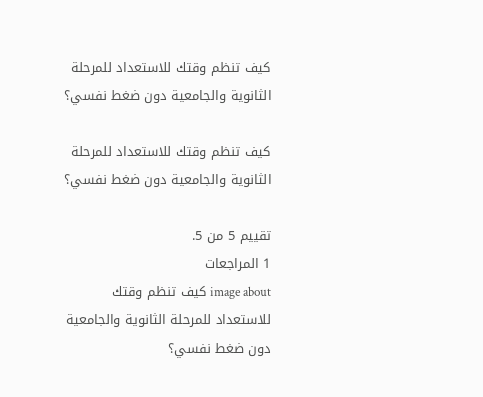كيف تنظم وقتك للاستعداد للمرحلة الثانوية والجامعية دون ضغط نفسي؟

كيف تنظم وقتك للاستعداد للمرحلة الثانوية والجامعية دون ضغط نفسي؟

تقييم 5 من 5.
1 المراجعات
image about كيف تنظم وقتك للاستعداد للمرحلة الثانوية والجامعية دون ضغط نفسي؟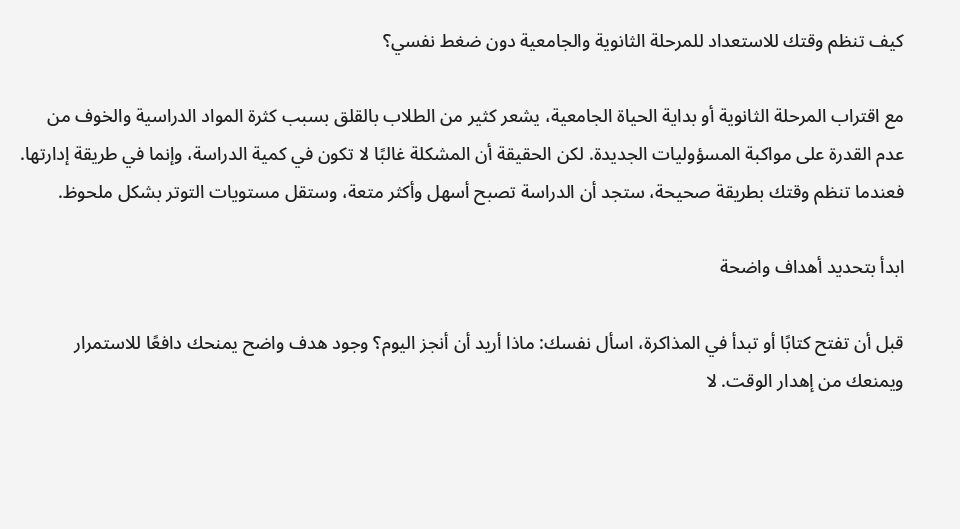كيف تنظم وقتك للاستعداد للمرحلة الثانوية والجامعية دون ضغط نفسي؟

مع اقتراب المرحلة الثانوية أو بداية الحياة الجامعية، يشعر كثير من الطلاب بالقلق بسبب كثرة المواد الدراسية والخوف من عدم القدرة على مواكبة المسؤوليات الجديدة. لكن الحقيقة أن المشكلة غالبًا لا تكون في كمية الدراسة، وإنما في طريقة إدارتها. فعندما تنظم وقتك بطريقة صحيحة، ستجد أن الدراسة تصبح أسهل وأكثر متعة، وستقل مستويات التوتر بشكل ملحوظ.

ابدأ بتحديد أهداف واضحة

قبل أن تفتح كتابًا أو تبدأ في المذاكرة، اسأل نفسك: ماذا أريد أن أنجز اليوم؟ وجود هدف واضح يمنحك دافعًا للاستمرار ويمنعك من إهدار الوقت. لا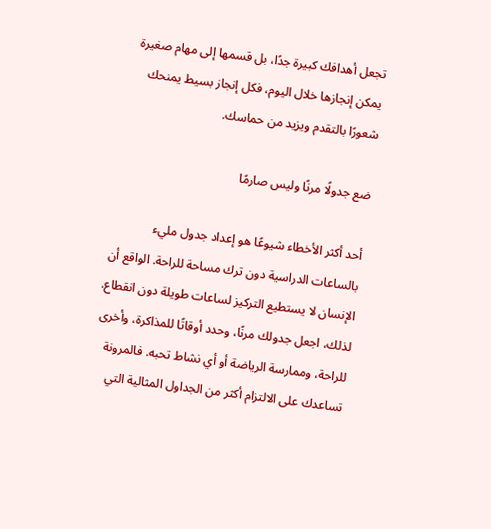تجعل أهدافك كبيرة جدًا، بل قسمها إلى مهام صغيرة يمكن إنجازها خلال اليوم، فكل إنجاز بسيط يمنحك شعورًا بالتقدم ويزيد من حماسك.

ضع جدولًا مرنًا وليس صارمًا

أحد أكثر الأخطاء شيوعًا هو إعداد جدول مليء بالساعات الدراسية دون ترك مساحة للراحة. الواقع أن الإنسان لا يستطيع التركيز لساعات طويلة دون انقطاع. لذلك، اجعل جدولك مرنًا، وحدد أوقاتًا للمذاكرة، وأخرى للراحة، وممارسة الرياضة أو أي نشاط تحبه. فالمرونة تساعدك على الالتزام أكثر من الجداول المثالية التي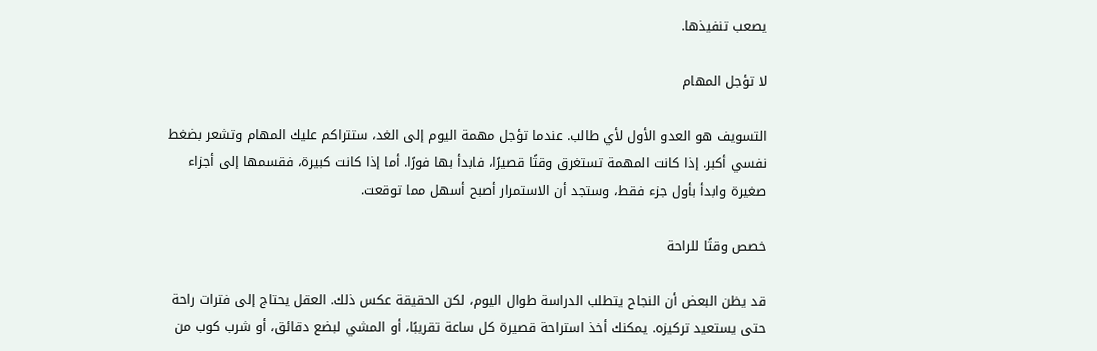يصعب تنفيذها.

لا تؤجل المهام

التسويف هو العدو الأول لأي طالب. عندما تؤجل مهمة اليوم إلى الغد، ستتراكم عليك المهام وتشعر بضغط نفسي أكبر. إذا كانت المهمة تستغرق وقتًا قصيرًا، فابدأ بها فورًا. أما إذا كانت كبيرة، فقسمها إلى أجزاء صغيرة وابدأ بأول جزء فقط، وستجد أن الاستمرار أصبح أسهل مما توقعت.

خصص وقتًا للراحة

قد يظن البعض أن النجاح يتطلب الدراسة طوال اليوم، لكن الحقيقة عكس ذلك. العقل يحتاج إلى فترات راحة حتى يستعيد تركيزه. يمكنك أخذ استراحة قصيرة كل ساعة تقريبًا، أو المشي لبضع دقائق، أو شرب كوب من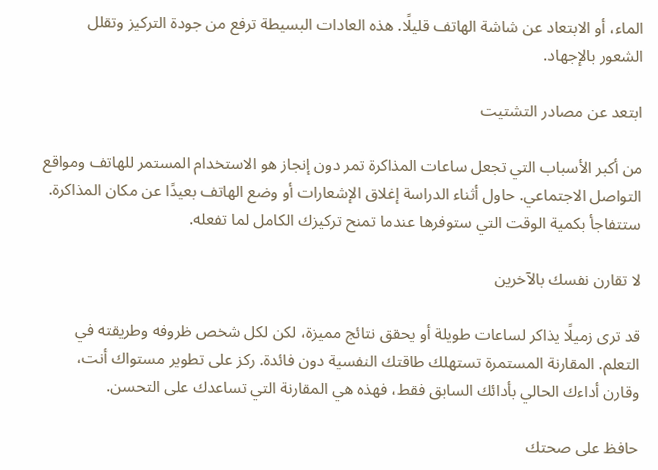الماء، أو الابتعاد عن شاشة الهاتف قليلًا. هذه العادات البسيطة ترفع من جودة التركيز وتقلل الشعور بالإجهاد.

ابتعد عن مصادر التشتيت

من أكبر الأسباب التي تجعل ساعات المذاكرة تمر دون إنجاز هو الاستخدام المستمر للهاتف ومواقع التواصل الاجتماعي. حاول أثناء الدراسة إغلاق الإشعارات أو وضع الهاتف بعيدًا عن مكان المذاكرة. ستتفاجأ بكمية الوقت التي ستوفرها عندما تمنح تركيزك الكامل لما تفعله.

لا تقارن نفسك بالآخرين

قد ترى زميلًا يذاكر لساعات طويلة أو يحقق نتائج مميزة، لكن لكل شخص ظروفه وطريقته في التعلم. المقارنة المستمرة تستهلك طاقتك النفسية دون فائدة. ركز على تطوير مستواك أنت، وقارن أداءك الحالي بأدائك السابق فقط، فهذه هي المقارنة التي تساعدك على التحسن.

حافظ على صحتك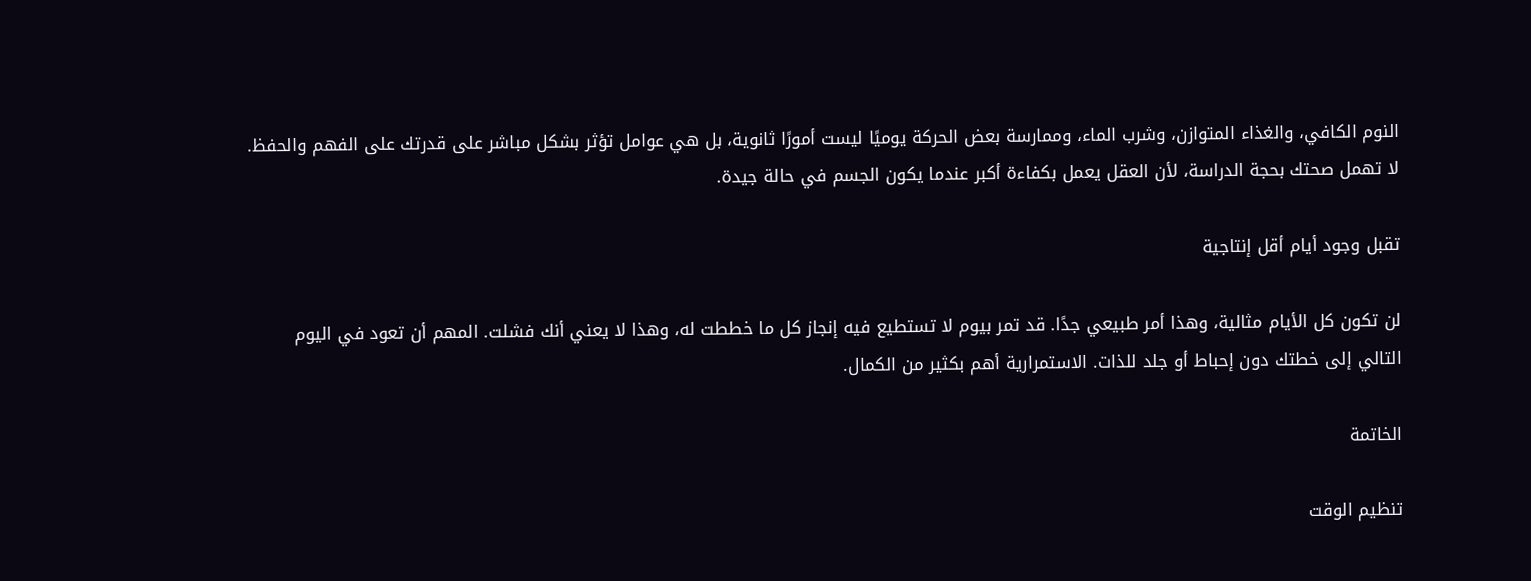النوم الكافي، والغذاء المتوازن، وشرب الماء، وممارسة بعض الحركة يوميًا ليست أمورًا ثانوية، بل هي عوامل تؤثر بشكل مباشر على قدرتك على الفهم والحفظ. لا تهمل صحتك بحجة الدراسة، لأن العقل يعمل بكفاءة أكبر عندما يكون الجسم في حالة جيدة.

تقبل وجود أيام أقل إنتاجية

لن تكون كل الأيام مثالية، وهذا أمر طبيعي جدًا. قد تمر بيوم لا تستطيع فيه إنجاز كل ما خططت له، وهذا لا يعني أنك فشلت. المهم أن تعود في اليوم التالي إلى خطتك دون إحباط أو جلد للذات. الاستمرارية أهم بكثير من الكمال.

الخاتمة

تنظيم الوقت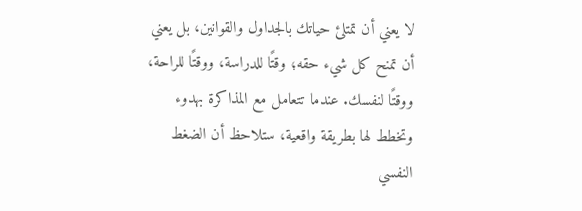لا يعني أن تمتلئ حياتك بالجداول والقوانين، بل يعني أن تمنح كل شيء حقه؛ وقتًا للدراسة، ووقتًا للراحة، ووقتًا لنفسك. عندما تتعامل مع المذاكرة بهدوء وتخطط لها بطريقة واقعية، ستلاحظ أن الضغط النفسي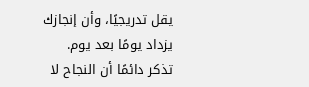يقل تدريجيًا، وأن إنجازك يزداد يومًا بعد يوم. تذكر دائمًا أن النجاح لا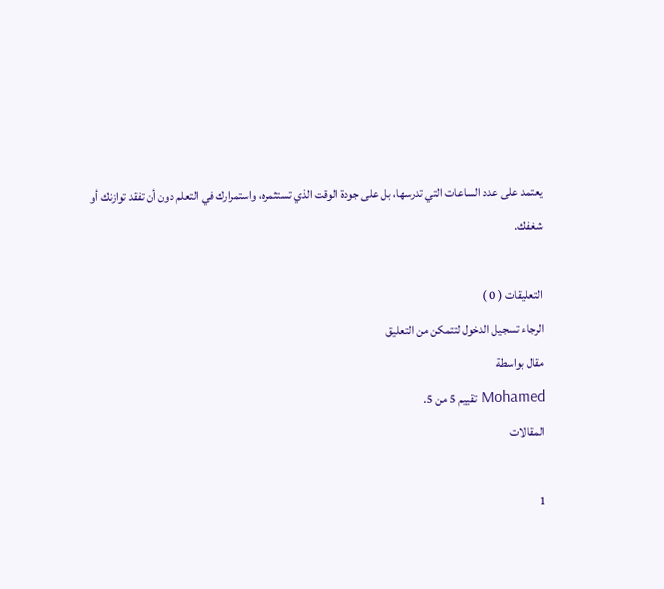يعتمد على عدد الساعات التي تدرسها، بل على جودة الوقت الذي تستثمره، واستمرارك في التعلم دون أن تفقد توازنك أو شغفك.

التعليقات ( 0 )
الرجاء تسجيل الدخول لتتمكن من التعليق
مقال بواسطة
Mohamed تقييم 5 من 5.
المقالات

1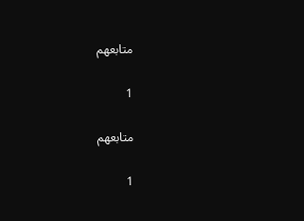متابعهم

1

متابعهم

1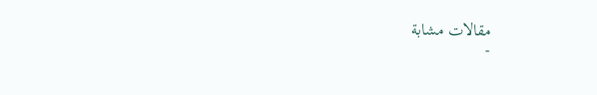مقالات مشابة
-